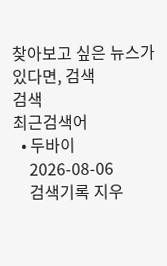찾아보고 싶은 뉴스가 있다면, 검색
검색
최근검색어
  • 두바이
    2026-08-06
    검색기록 지우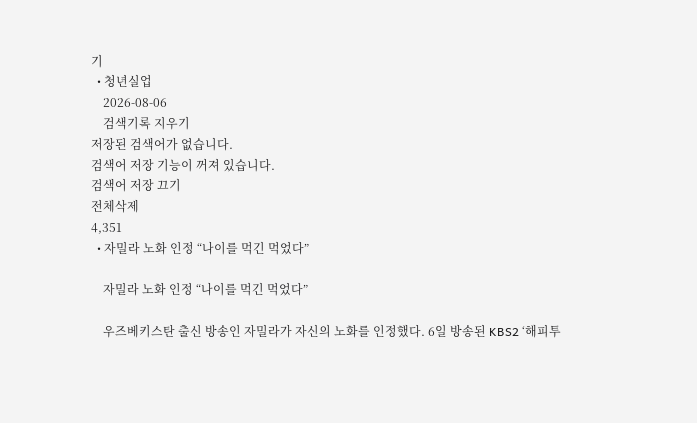기
  • 청년실업
    2026-08-06
    검색기록 지우기
저장된 검색어가 없습니다.
검색어 저장 기능이 꺼져 있습니다.
검색어 저장 끄기
전체삭제
4,351
  • 자밀라 노화 인정 “나이를 먹긴 먹었다”

    자밀라 노화 인정 “나이를 먹긴 먹었다”

    우즈베키스탄 출신 방송인 자밀라가 자신의 노화를 인정했다. 6일 방송된 KBS2 ‘해피투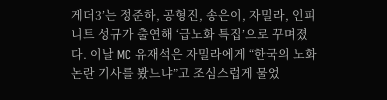게더3’는 정준하, 공형진, 송은이, 자밀라, 인피니트 성규가 출연해 ‘급노화 특집’으로 꾸며졌다. 이날 MC 유재석은 자밀라에게 “한국의 노화 논란 기사를 봤느냐”고 조심스럽게 물었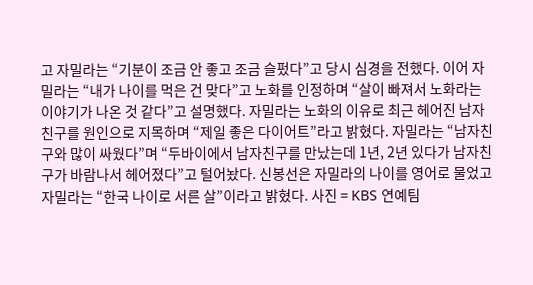고 자밀라는 “기분이 조금 안 좋고 조금 슬펐다”고 당시 심경을 전했다. 이어 자밀라는 “내가 나이를 먹은 건 맞다”고 노화를 인정하며 “살이 빠져서 노화라는 이야기가 나온 것 같다”고 설명했다. 자밀라는 노화의 이유로 최근 헤어진 남자친구를 원인으로 지목하며 “제일 좋은 다이어트”라고 밝혔다. 자밀라는 “남자친구와 많이 싸웠다”며 “두바이에서 남자친구를 만났는데 1년, 2년 있다가 남자친구가 바람나서 헤어졌다”고 털어놨다. 신봉선은 자밀라의 나이를 영어로 물었고 자밀라는 “한국 나이로 서른 살”이라고 밝혔다. 사진 = KBS 연예팀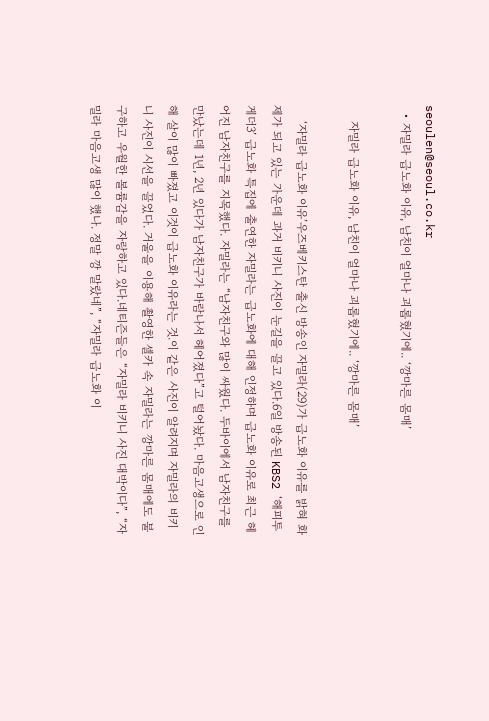seoulen@seoul.co.kr
  • 자밀라 급노화 이유, 남친이 얼마나 괴롭혔기에.. ‘깡마른 몸매’

    자밀라 급노화 이유, 남친이 얼마나 괴롭혔기에.. ‘깡마른 몸매’

    ‘자밀라 급노화 이유’우즈베키스탄 출신 방송인 자밀라(29)가 급노화 이유를 밝혀 화제가 되고 있는 가운데 과거 비키니 사진이 눈길을 끌고 있다.6일 방송된 KBS2 ‘해피투게더3’ 급노화 특집에 출연한 자밀라는 급노화에 대해 인정하며 급노화 이유로 최근 헤어진 남자친구를 지목했다. 자밀라는 “남자친구와 많이 싸웠다. 두바이에서 남자친구를 만났는데 1년, 2년 있다가 남자친구가 바람나서 헤어졌다”고 털어놨다. 마음고생으로 인해 살이 많이 빠졌고 이것이 급노화 이유라는 것.이 같은 사진이 알려지며 자밀라의 비키니 사진이 시선을 끌었다. 거울을 이용해 촬영한 셀카 속 자밀라는 깡마른 몸매에도 불구하고 우월한 볼륨감을 자랑하고 있다.네티즌들은 “자밀라 비키니 사진 대박이다”, “자밀라 마음고생 많이 했나. 정말 깡 말랐네”, “자밀라 급노화 이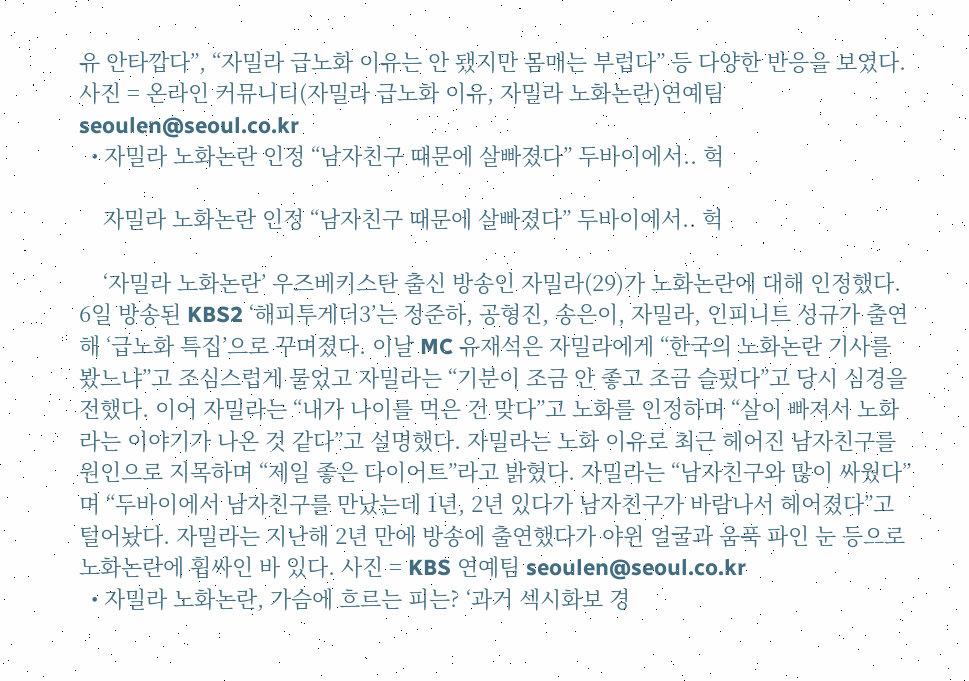유 안타깝다”, “자밀라 급노화 이유는 안 됐지만 몸매는 부럽다” 등 다양한 반응을 보였다.사진 = 온라인 커뮤니티(자밀라 급노화 이유, 자밀라 노화논란)연예팀 seoulen@seoul.co.kr
  • 자밀라 노화논란 인정 “남자친구 때문에 살빠졌다” 두바이에서.. 헉

    자밀라 노화논란 인정 “남자친구 때문에 살빠졌다” 두바이에서.. 헉

    ‘자밀라 노화논란’ 우즈베키스탄 출신 방송인 자밀라(29)가 노화논란에 대해 인정했다. 6일 방송된 KBS2 ‘해피투게더3’는 정준하, 공형진, 송은이, 자밀라, 인피니트 성규가 출연해 ‘급노화 특집’으로 꾸며졌다. 이날 MC 유재석은 자밀라에게 “한국의 노화논란 기사를 봤느냐”고 조심스럽게 물었고 자밀라는 “기분이 조금 안 좋고 조금 슬펐다”고 당시 심경을 전했다. 이어 자밀라는 “내가 나이를 먹은 건 맞다”고 노화를 인정하며 “살이 빠져서 노화라는 이야기가 나온 것 같다”고 설명했다. 자밀라는 노화 이유로 최근 헤어진 남자친구를 원인으로 지목하며 “제일 좋은 다이어트”라고 밝혔다. 자밀라는 “남자친구와 많이 싸웠다”며 “두바이에서 남자친구를 만났는데 1년, 2년 있다가 남자친구가 바람나서 헤어졌다”고 털어놨다. 자밀라는 지난해 2년 만에 방송에 출연했다가 야윈 얼굴과 움푹 파인 눈 등으로 노화논란에 휩싸인 바 있다. 사진 = KBS 연예팀 seoulen@seoul.co.kr
  • 자밀라 노화논란, 가슴에 흐르는 피는? ‘과거 섹시화보 경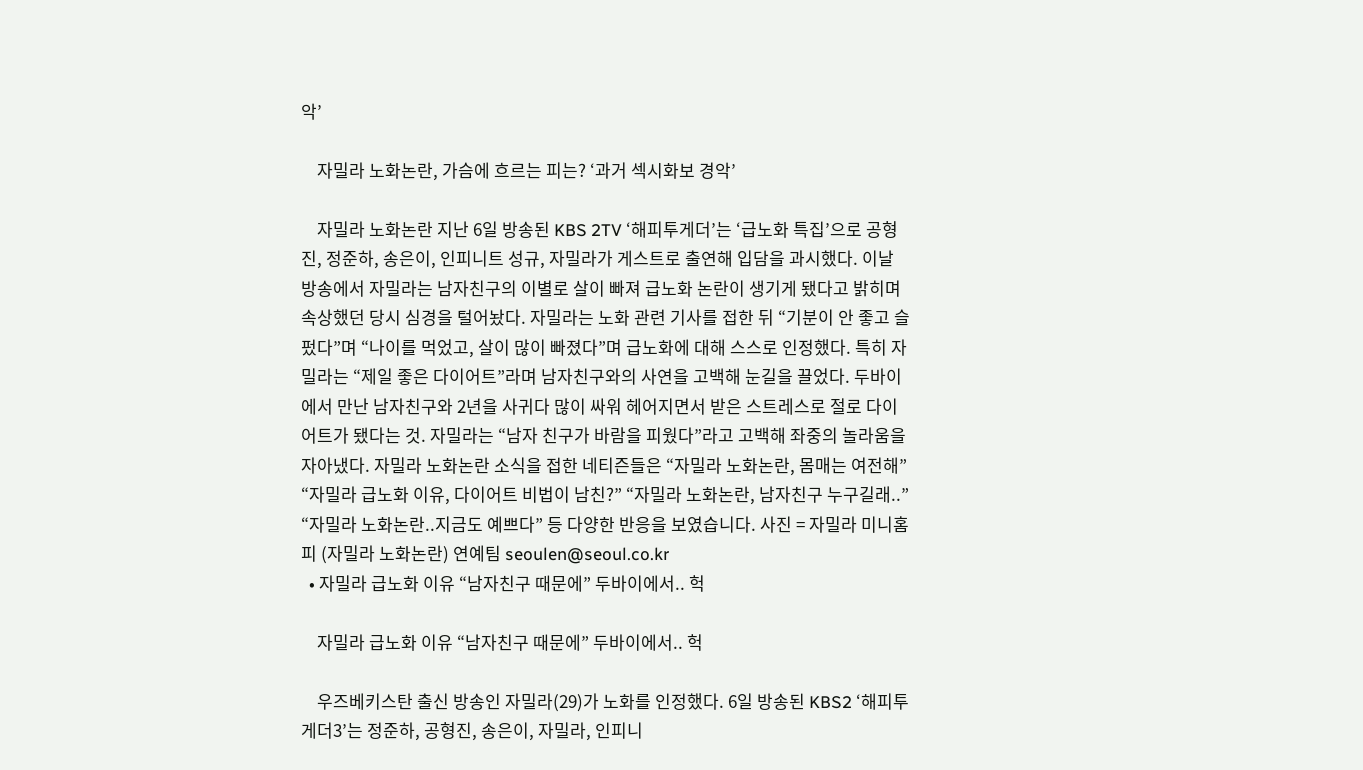악’

    자밀라 노화논란, 가슴에 흐르는 피는? ‘과거 섹시화보 경악’

    자밀라 노화논란 지난 6일 방송된 KBS 2TV ‘해피투게더’는 ‘급노화 특집’으로 공형진, 정준하, 송은이, 인피니트 성규, 자밀라가 게스트로 출연해 입담을 과시했다. 이날 방송에서 자밀라는 남자친구의 이별로 살이 빠져 급노화 논란이 생기게 됐다고 밝히며 속상했던 당시 심경을 털어놨다. 자밀라는 노화 관련 기사를 접한 뒤 “기분이 안 좋고 슬펐다”며 “나이를 먹었고, 살이 많이 빠졌다”며 급노화에 대해 스스로 인정했다. 특히 자밀라는 “제일 좋은 다이어트”라며 남자친구와의 사연을 고백해 눈길을 끌었다. 두바이에서 만난 남자친구와 2년을 사귀다 많이 싸워 헤어지면서 받은 스트레스로 절로 다이어트가 됐다는 것. 자밀라는 “남자 친구가 바람을 피웠다”라고 고백해 좌중의 놀라움을 자아냈다. 자밀라 노화논란 소식을 접한 네티즌들은 “자밀라 노화논란, 몸매는 여전해” “자밀라 급노화 이유, 다이어트 비법이 남친?” “자밀라 노화논란, 남자친구 누구길래..” “자밀라 노화논란..지금도 예쁘다” 등 다양한 반응을 보였습니다. 사진 = 자밀라 미니홈피 (자밀라 노화논란) 연예팀 seoulen@seoul.co.kr
  • 자밀라 급노화 이유 “남자친구 때문에” 두바이에서.. 헉

    자밀라 급노화 이유 “남자친구 때문에” 두바이에서.. 헉

    우즈베키스탄 출신 방송인 자밀라(29)가 노화를 인정했다. 6일 방송된 KBS2 ‘해피투게더3’는 정준하, 공형진, 송은이, 자밀라, 인피니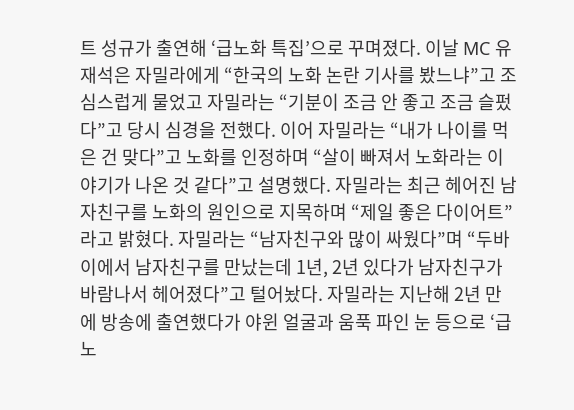트 성규가 출연해 ‘급노화 특집’으로 꾸며졌다. 이날 MC 유재석은 자밀라에게 “한국의 노화 논란 기사를 봤느냐”고 조심스럽게 물었고 자밀라는 “기분이 조금 안 좋고 조금 슬펐다”고 당시 심경을 전했다. 이어 자밀라는 “내가 나이를 먹은 건 맞다”고 노화를 인정하며 “살이 빠져서 노화라는 이야기가 나온 것 같다”고 설명했다. 자밀라는 최근 헤어진 남자친구를 노화의 원인으로 지목하며 “제일 좋은 다이어트”라고 밝혔다. 자밀라는 “남자친구와 많이 싸웠다”며 “두바이에서 남자친구를 만났는데 1년, 2년 있다가 남자친구가 바람나서 헤어졌다”고 털어놨다. 자밀라는 지난해 2년 만에 방송에 출연했다가 야윈 얼굴과 움푹 파인 눈 등으로 ‘급노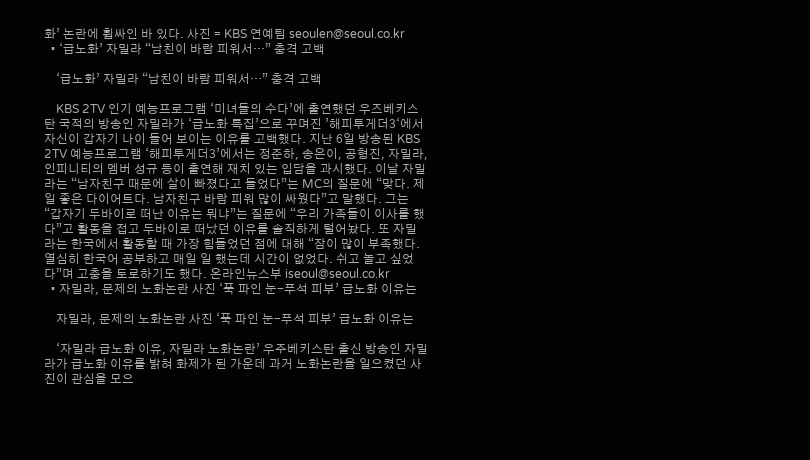화’ 논란에 휩싸인 바 있다. 사진 = KBS 연예팀 seoulen@seoul.co.kr
  • ‘급노화’ 자밀라 “남친이 바람 피워서…” 충격 고백

    ‘급노화’ 자밀라 “남친이 바람 피워서…” 충격 고백

    KBS 2TV 인기 예능프로그램 ‘미녀들의 수다’에 출연했던 우즈베키스탄 국적의 방송인 자밀라가 ‘급노화 특집’으로 꾸며진 ’해피투게더3‘에서 자신이 갑자기 나이 들어 보이는 이유를 고백했다. 지난 6일 방송된 KBS 2TV 예능프로그램 ‘해피투게더3’에서는 정준하, 송은이, 공형진, 자밀라, 인피니티의 멤버 성규 등이 출연해 재치 있는 입담을 과시했다. 이날 자밀라는 “남자친구 때문에 살이 빠졌다고 들었다”는 MC의 질문에 “맞다. 제일 좋은 다이어트다. 남자친구 바람 피워 많이 싸웠다”고 말했다. 그는 “갑자기 두바이로 떠난 이유는 뭐냐”는 질문에 “우리 가족들이 이사를 했다”고 활동을 접고 두바이로 떠났던 이유를 솔직하게 털어놨다. 또 자밀라는 한국에서 활동할 때 가장 힘들었던 점에 대해 “잠이 많이 부족했다. 열심히 한국어 공부하고 매일 일 했는데 시간이 없었다. 쉬고 놀고 싶었다”며 고충을 토로하기도 했다. 온라인뉴스부 iseoul@seoul.co.kr
  • 자밀라, 문제의 노화논란 사진 ‘푹 파인 눈-푸석 피부’ 급노화 이유는

    자밀라, 문제의 노화논란 사진 ‘푹 파인 눈-푸석 피부’ 급노화 이유는

    ‘자밀라 급노화 이유, 자밀라 노화논란’ 우주베키스탄 출신 방송인 자밀라가 급노화 이유를 밝혀 화제가 된 가운데 과거 노화논란을 일으켰던 사진이 관심을 모으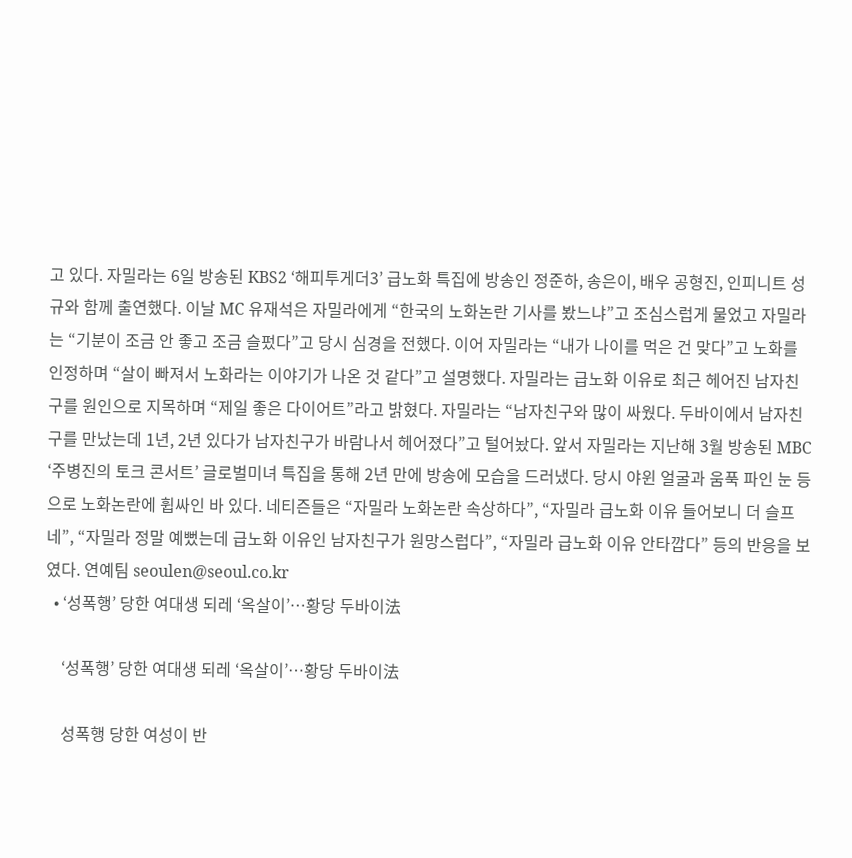고 있다. 자밀라는 6일 방송된 KBS2 ‘해피투게더3’ 급노화 특집에 방송인 정준하, 송은이, 배우 공형진, 인피니트 성규와 함께 출연했다. 이날 MC 유재석은 자밀라에게 “한국의 노화논란 기사를 봤느냐”고 조심스럽게 물었고 자밀라는 “기분이 조금 안 좋고 조금 슬펐다”고 당시 심경을 전했다. 이어 자밀라는 “내가 나이를 먹은 건 맞다”고 노화를 인정하며 “살이 빠져서 노화라는 이야기가 나온 것 같다”고 설명했다. 자밀라는 급노화 이유로 최근 헤어진 남자친구를 원인으로 지목하며 “제일 좋은 다이어트”라고 밝혔다. 자밀라는 “남자친구와 많이 싸웠다. 두바이에서 남자친구를 만났는데 1년, 2년 있다가 남자친구가 바람나서 헤어졌다”고 털어놨다. 앞서 자밀라는 지난해 3월 방송된 MBC ‘주병진의 토크 콘서트’ 글로벌미녀 특집을 통해 2년 만에 방송에 모습을 드러냈다. 당시 야윈 얼굴과 움푹 파인 눈 등으로 노화논란에 휩싸인 바 있다. 네티즌들은 “자밀라 노화논란 속상하다”, “자밀라 급노화 이유 들어보니 더 슬프네”, “자밀라 정말 예뻤는데 급노화 이유인 남자친구가 원망스럽다”, “자밀라 급노화 이유 안타깝다” 등의 반응을 보였다. 연예팀 seoulen@seoul.co.kr
  • ‘성폭행’ 당한 여대생 되레 ‘옥살이’…황당 두바이法

    ‘성폭행’ 당한 여대생 되레 ‘옥살이’…황당 두바이法

    성폭행 당한 여성이 반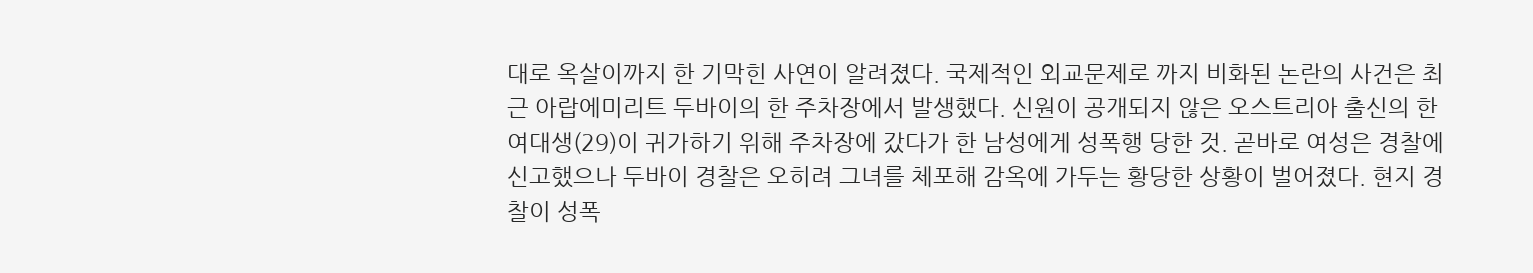대로 옥살이까지 한 기막힌 사연이 알려졌다. 국제적인 외교문제로 까지 비화된 논란의 사건은 최근 아랍에미리트 두바이의 한 주차장에서 발생했다. 신원이 공개되지 않은 오스트리아 출신의 한 여대생(29)이 귀가하기 위해 주차장에 갔다가 한 남성에게 성폭행 당한 것. 곧바로 여성은 경찰에 신고했으나 두바이 경찰은 오히려 그녀를 체포해 감옥에 가두는 황당한 상황이 벌어졌다. 현지 경찰이 성폭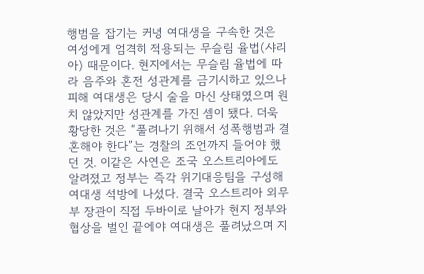행범을 잡기는 커녕 여대생을 구속한 것은 여성에게 엄격히 적용되는 무슬림 율법(샤리아) 때문이다. 현지에서는 무슬림 율법에 따라 음주와 혼전 성관계를 금기시하고 있으나 피해 여대생은 당시 술을 마신 상태였으며 원치 않았지만 성관계를 가진 셈이 됐다. 더욱 황당한 것은 “풀려나기 위해서 성폭행범과 결혼해야 한다”는 경찰의 조언까지 들어야 했던 것. 이같은 사연은 조국 오스트리아에도 알려졌고 정부는 즉각 위기대응팀을 구성해 여대생 석방에 나섰다. 결국 오스트리아 외무부 장관이 직접 두바이로 날아가 현지 정부와 협상을 벌인 끝에야 여대생은 풀려났으며 지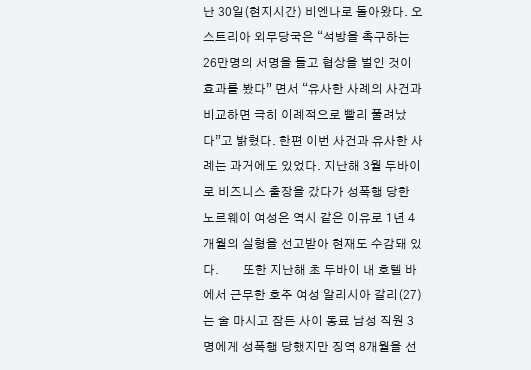난 30일(현지시간) 비엔나로 돌아왔다. 오스트리아 외무당국은 “석방을 촉구하는 26만명의 서명을 들고 협상을 벌인 것이 효과를 봤다” 면서 “유사한 사례의 사건과 비교하면 극히 이례적으로 빨리 풀려났다”고 밝혔다. 한편 이번 사건과 유사한 사례는 과거에도 있었다. 지난해 3월 두바이로 비즈니스 출장을 갔다가 성폭행 당한 노르웨이 여성은 역시 같은 이유로 1년 4개월의 실형을 선고받아 현재도 수감돼 있다.        또한 지난해 초 두바이 내 호텔 바에서 근무한 호주 여성 알리시아 갈리(27)는 술 마시고 잠든 사이 동료 남성 직원 3명에게 성폭행 당했지만 징역 8개월을 선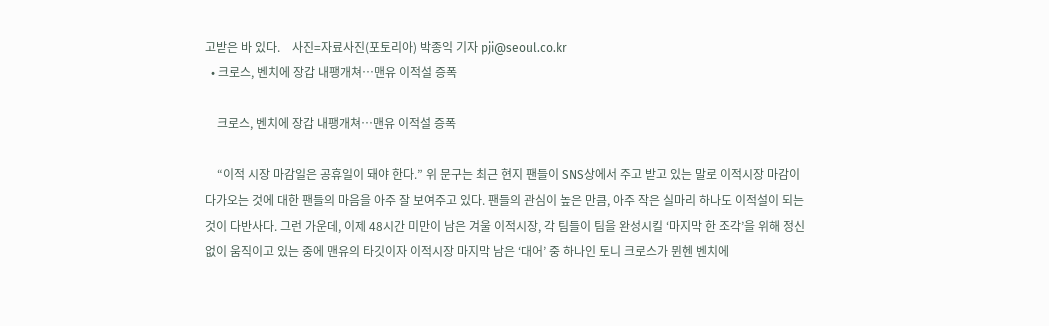고받은 바 있다.    사진=자료사진(포토리아) 박종익 기자 pji@seoul.co.kr
  • 크로스, 벤치에 장갑 내팽개쳐…맨유 이적설 증폭

    크로스, 벤치에 장갑 내팽개쳐…맨유 이적설 증폭

    “이적 시장 마감일은 공휴일이 돼야 한다.” 위 문구는 최근 현지 팬들이 SNS상에서 주고 받고 있는 말로 이적시장 마감이 다가오는 것에 대한 팬들의 마음을 아주 잘 보여주고 있다. 팬들의 관심이 높은 만큼, 아주 작은 실마리 하나도 이적설이 되는 것이 다반사다. 그런 가운데, 이제 48시간 미만이 남은 겨울 이적시장, 각 팀들이 팀을 완성시킬 ‘마지막 한 조각’을 위해 정신없이 움직이고 있는 중에 맨유의 타깃이자 이적시장 마지막 남은 ‘대어’ 중 하나인 토니 크로스가 뮌헨 벤치에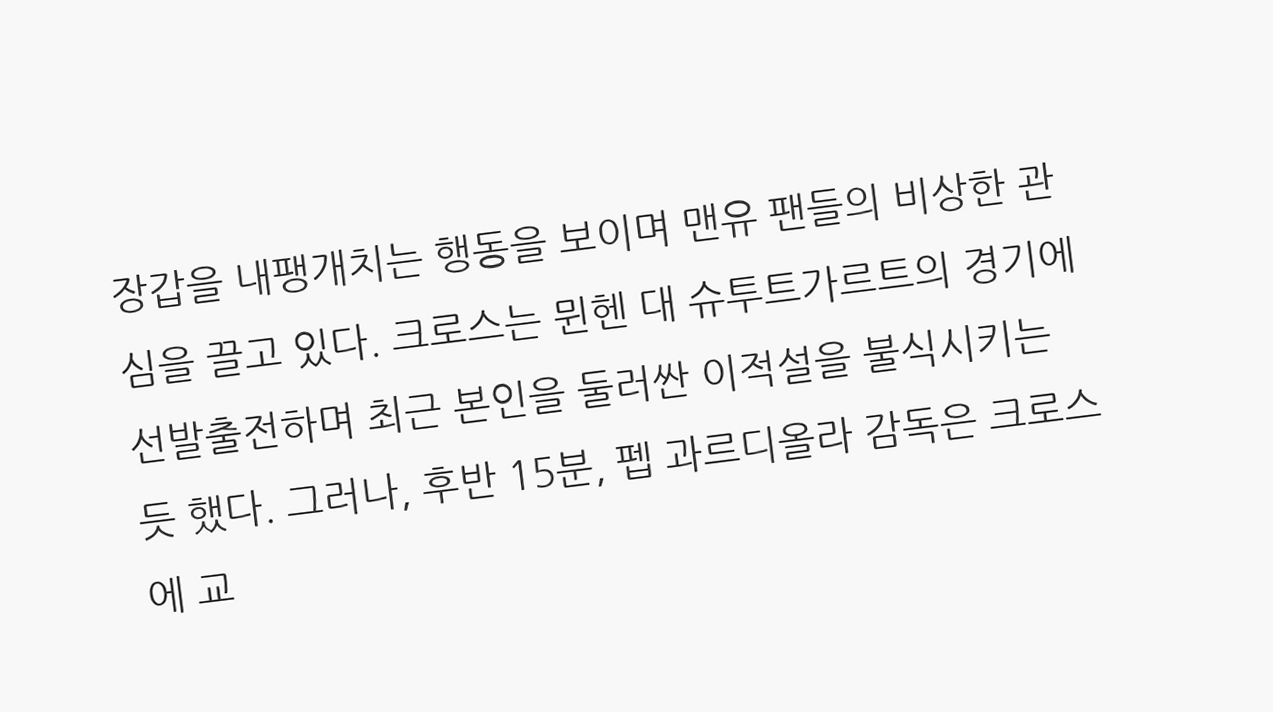장갑을 내팽개치는 행동을 보이며 맨유 팬들의 비상한 관심을 끌고 있다. 크로스는 뮌헨 대 슈투트가르트의 경기에 선발출전하며 최근 본인을 둘러싼 이적설을 불식시키는 듯 했다. 그러나, 후반 15분, 펩 과르디올라 감독은 크로스에 교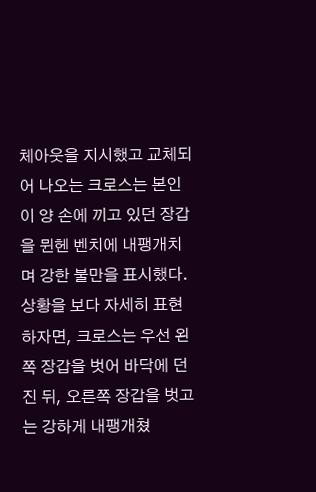체아웃을 지시했고 교체되어 나오는 크로스는 본인이 양 손에 끼고 있던 장갑을 뮌헨 벤치에 내팽개치며 강한 불만을 표시했다. 상황을 보다 자세히 표현하자면, 크로스는 우선 왼쪽 장갑을 벗어 바닥에 던진 뒤, 오른쪽 장갑을 벗고는 강하게 내팽개쳤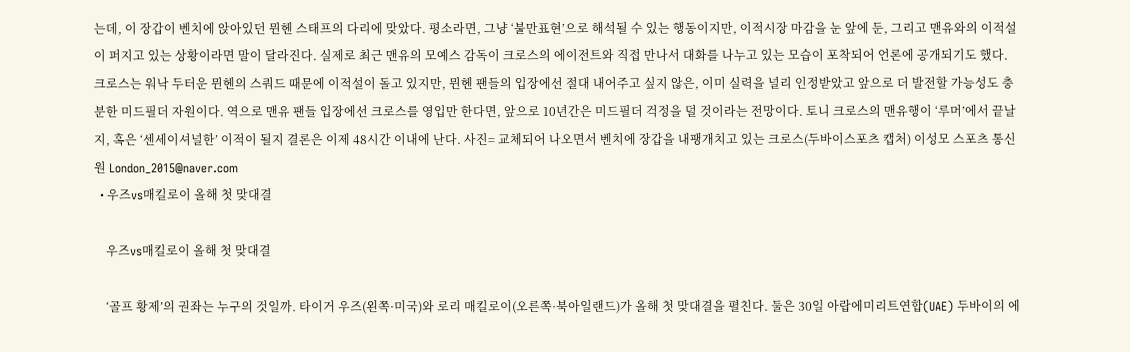는데, 이 장갑이 벤치에 앉아있던 뮌헨 스태프의 다리에 맞았다. 평소라면, 그냥 ‘불만표현’으로 해석될 수 있는 행동이지만, 이적시장 마감을 눈 앞에 둔, 그리고 맨유와의 이적설이 퍼지고 있는 상황이라면 말이 달라진다. 실제로 최근 맨유의 모예스 감독이 크로스의 에이전트와 직접 만나서 대화를 나누고 있는 모습이 포착되어 언론에 공개되기도 했다. 크로스는 워낙 두터운 뮌헨의 스쿼드 때문에 이적설이 돌고 있지만, 뮌헨 팬들의 입장에선 절대 내어주고 싶지 않은, 이미 실력을 널리 인정받았고 앞으로 더 발전할 가능성도 충분한 미드필더 자원이다. 역으로 맨유 팬들 입장에선 크로스를 영입만 한다면, 앞으로 10년간은 미드필더 걱정을 덜 것이라는 전망이다. 토니 크로스의 맨유행이 ‘루머’에서 끝날지, 혹은 ‘센세이셔널한’ 이적이 될지 결론은 이제 48시간 이내에 난다. 사진= 교체되어 나오면서 벤치에 장갑을 내팽개치고 있는 크로스(두바이스포츠 캡처) 이성모 스포츠 통신원 London_2015@naver.com
  • 우즈vs매킬로이 올해 첫 맞대결

    우즈vs매킬로이 올해 첫 맞대결

    ‘골프 황제’의 권좌는 누구의 것일까. 타이거 우즈(왼쪽·미국)와 로리 매킬로이(오른쪽·북아일랜드)가 올해 첫 맞대결을 펼친다. 둘은 30일 아랍에미리트연합(UAE) 두바이의 에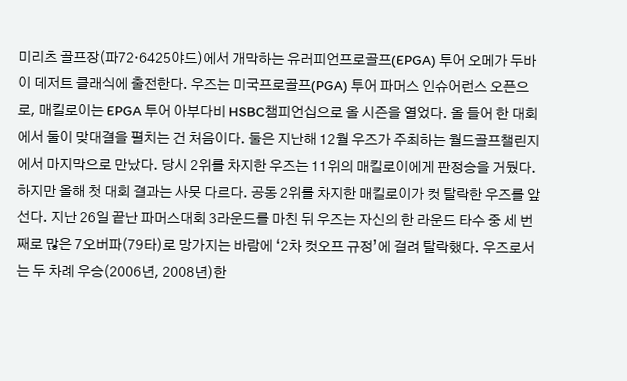미리츠 골프장(파72·6425야드)에서 개막하는 유러피언프로골프(EPGA) 투어 오메가 두바이 데저트 클래식에 출전한다. 우즈는 미국프로골프(PGA) 투어 파머스 인슈어런스 오픈으로, 매킬로이는 EPGA 투어 아부다비 HSBC챔피언십으로 올 시즌을 열었다. 올 들어 한 대회에서 둘이 맞대결을 펼치는 건 처음이다. 둘은 지난해 12월 우즈가 주최하는 월드골프챌린지에서 마지막으로 만났다. 당시 2위를 차지한 우즈는 11위의 매킬로이에게 판정승을 거뒀다. 하지만 올해 첫 대회 결과는 사뭇 다르다. 공동 2위를 차지한 매킬로이가 컷 탈락한 우즈를 앞선다. 지난 26일 끝난 파머스대회 3라운드를 마친 뒤 우즈는 자신의 한 라운드 타수 중 세 번째로 많은 7오버파(79타)로 망가지는 바람에 ‘2차 컷오프 규정’에 걸려 탈락했다. 우즈로서는 두 차례 우승(2006년, 2008년)한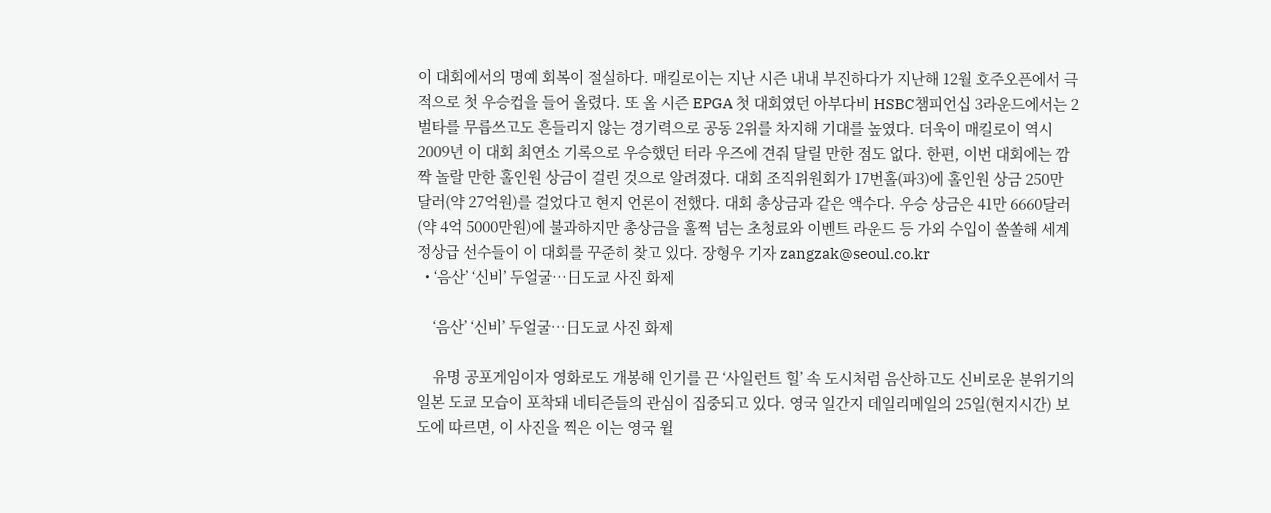이 대회에서의 명예 회복이 절실하다. 매킬로이는 지난 시즌 내내 부진하다가 지난해 12월 호주오픈에서 극적으로 첫 우승컵을 들어 올렸다. 또 올 시즌 EPGA 첫 대회였던 아부다비 HSBC챔피언십 3라운드에서는 2벌타를 무릅쓰고도 흔들리지 않는 경기력으로 공동 2위를 차지해 기대를 높였다. 더욱이 매킬로이 역시 2009년 이 대회 최연소 기록으로 우승했던 터라 우즈에 견줘 달릴 만한 점도 없다. 한편, 이번 대회에는 깜짝 놀랄 만한 홀인원 상금이 걸린 것으로 알려졌다. 대회 조직위원회가 17번홀(파3)에 홀인원 상금 250만 달러(약 27억원)를 걸었다고 현지 언론이 전했다. 대회 총상금과 같은 액수다. 우승 상금은 41만 6660달러(약 4억 5000만원)에 불과하지만 총상금을 훌쩍 넘는 초청료와 이벤트 라운드 등 가외 수입이 쏠쏠해 세계 정상급 선수들이 이 대회를 꾸준히 찾고 있다. 장형우 기자 zangzak@seoul.co.kr
  • ‘음산’ ‘신비’ 두얼굴…日도쿄 사진 화제

    ‘음산’ ‘신비’ 두얼굴…日도쿄 사진 화제

    유명 공포게임이자 영화로도 개봉해 인기를 끈 ‘사일런트 힐’ 속 도시처럼 음산하고도 신비로운 분위기의 일본 도쿄 모습이 포착돼 네티즌들의 관심이 집중되고 있다. 영국 일간지 데일리메일의 25일(현지시간) 보도에 따르면, 이 사진을 찍은 이는 영국 윌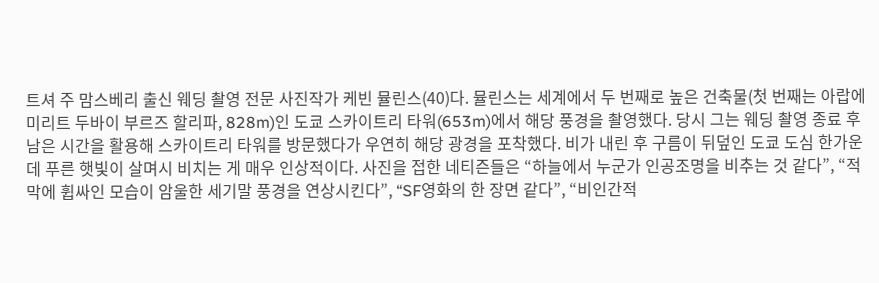트셔 주 맘스베리 출신 웨딩 촬영 전문 사진작가 케빈 뮬린스(40)다. 뮬린스는 세계에서 두 번째로 높은 건축물(첫 번째는 아랍에미리트 두바이 부르즈 할리파, 828m)인 도쿄 스카이트리 타워(653m)에서 해당 풍경을 촬영했다. 당시 그는 웨딩 촬영 종료 후 남은 시간을 활용해 스카이트리 타워를 방문했다가 우연히 해당 광경을 포착했다. 비가 내린 후 구름이 뒤덮인 도쿄 도심 한가운데 푸른 햇빛이 살며시 비치는 게 매우 인상적이다. 사진을 접한 네티즌들은 “하늘에서 누군가 인공조명을 비추는 것 같다”, “적막에 휩싸인 모습이 암울한 세기말 풍경을 연상시킨다”, “SF영화의 한 장면 같다”, “비인간적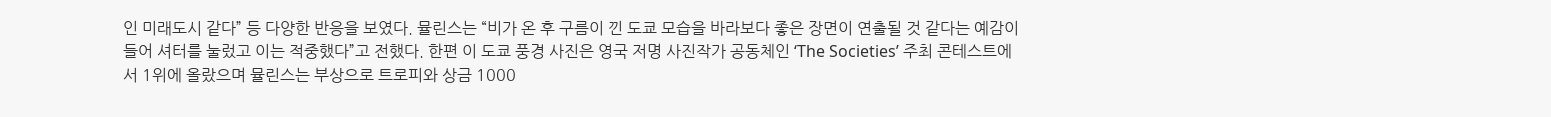인 미래도시 같다” 등 다양한 반응을 보였다. 뮬린스는 “비가 온 후 구름이 낀 도쿄 모습을 바라보다 좋은 장면이 연출될 것 같다는 예감이 들어 셔터를 눌렀고 이는 적중했다”고 전했다. 한편 이 도쿄 풍경 사진은 영국 저명 사진작가 공동체인 ‘The Societies’ 주최 콘테스트에서 1위에 올랐으며 뮬린스는 부상으로 트로피와 상금 1000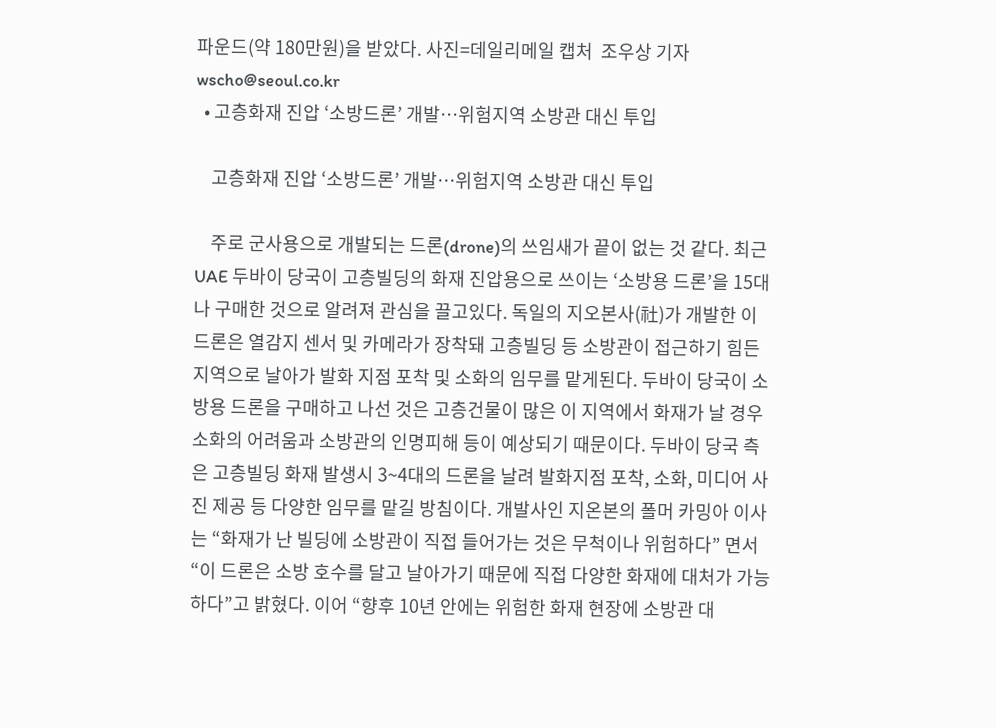파운드(약 180만원)을 받았다. 사진=데일리메일 캡처  조우상 기자 wscho@seoul.co.kr
  • 고층화재 진압 ‘소방드론’ 개발…위험지역 소방관 대신 투입

    고층화재 진압 ‘소방드론’ 개발…위험지역 소방관 대신 투입

    주로 군사용으로 개발되는 드론(drone)의 쓰임새가 끝이 없는 것 같다. 최근 UAE 두바이 당국이 고층빌딩의 화재 진압용으로 쓰이는 ‘소방용 드론’을 15대나 구매한 것으로 알려져 관심을 끌고있다. 독일의 지오본사(社)가 개발한 이 드론은 열감지 센서 및 카메라가 장착돼 고층빌딩 등 소방관이 접근하기 힘든 지역으로 날아가 발화 지점 포착 및 소화의 임무를 맡게된다. 두바이 당국이 소방용 드론을 구매하고 나선 것은 고층건물이 많은 이 지역에서 화재가 날 경우 소화의 어려움과 소방관의 인명피해 등이 예상되기 때문이다. 두바이 당국 측은 고층빌딩 화재 발생시 3~4대의 드론을 날려 발화지점 포착, 소화, 미디어 사진 제공 등 다양한 임무를 맡길 방침이다. 개발사인 지온본의 폴머 카밍아 이사는 “화재가 난 빌딩에 소방관이 직접 들어가는 것은 무척이나 위험하다” 면서 “이 드론은 소방 호수를 달고 날아가기 때문에 직접 다양한 화재에 대처가 가능하다”고 밝혔다. 이어 “향후 10년 안에는 위험한 화재 현장에 소방관 대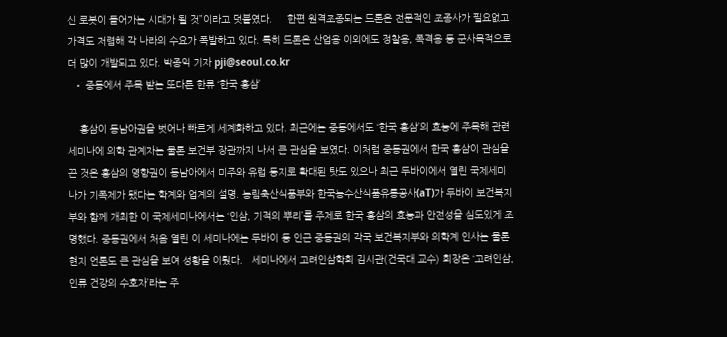신 로봇이 들어가는 시대가 될 것”이라고 덧붙였다.     한편 원격조종되는 드론은 전문적인 조종사가 필요없고 가격도 저렴해 각 나라의 수요가 폭발하고 있다. 특히 드론은 산업용 이외에도 정찰용, 폭격용 등 군사목적으로 더 많이 개발되고 있다. 박종익 기자 pji@seoul.co.kr
  • 중동에서 주목 받는 또다른 한류 ‘한국 홍삼’

    홍삼이 동남아권을 벗어나 빠르게 세계화하고 있다. 최근에는 중동에서도 ‘한국 홍삼’의 효능에 주목해 관련 세미나에 의학 관계자는 물론 보건부 장관까지 나서 큰 관심을 보였다. 이처럼 중동권에서 한국 홍삼이 관심을 끈 것은 홍삼의 영향권이 동남아에서 미주와 유럽 등지로 확대된 탓도 있으나 최근 두바이에서 열린 국제세미나가 기폭제가 됐다는 학계와 업계의 설명. 농림축산식품부와 한국농수산식품유통공사(aT)가 두바이 보건복지부와 함께 개최한 이 국제세미나에서는 ‘인삼, 기적의 뿌리’를 주제로 한국 홍삼의 효능과 안전성을 심도있게 조명했다. 중동권에서 처음 열린 이 세미나에는 두바이 등 인근 중동권의 각국 보건복지부와 의학계 인사는 물론 현지 언론도 큰 관심을 보여 성황을 이뤘다.   세미나에서 고려인삼학회 김시관(건국대 교수) 회장은 ‘고려인삼, 인류 건강의 수호자’라는 주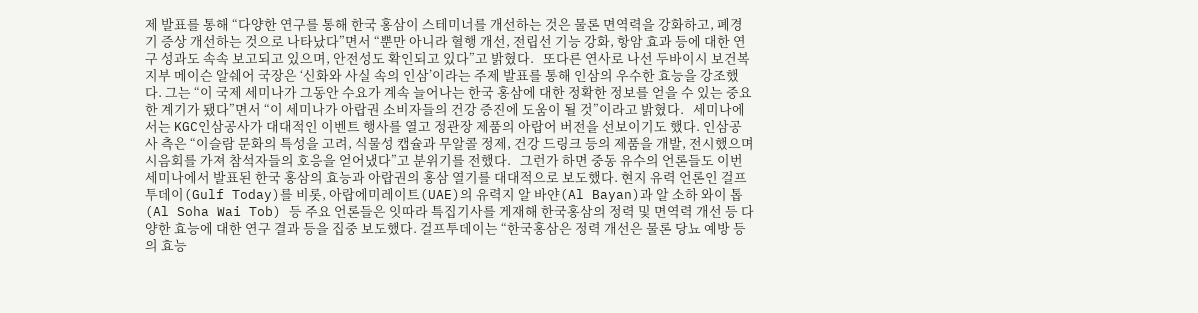제 발표를 통해 “다양한 연구를 통해 한국 홍삼이 스테미너를 개선하는 것은 물론 면역력을 강화하고, 폐경기 증상 개선하는 것으로 나타났다”면서 “뿐만 아니라 혈행 개선, 전립선 기능 강화, 항암 효과 등에 대한 연구 성과도 속속 보고되고 있으며, 안전성도 확인되고 있다”고 밝혔다.   또다른 연사로 나선 두바이시 보건복지부 메이슨 알쉐어 국장은 ‘신화와 사실 속의 인삼’이라는 주제 발표를 통해 인삼의 우수한 효능을 강조했다. 그는 “이 국제 세미나가 그동안 수요가 계속 늘어나는 한국 홍삼에 대한 정확한 정보를 얻을 수 있는 중요한 계기가 됐다”면서 “이 세미나가 아랍권 소비자들의 건강 증진에 도움이 될 것”이라고 밝혔다.   세미나에서는 KGC인삼공사가 대대적인 이벤트 행사를 열고 정관장 제품의 아랍어 버전을 선보이기도 했다. 인삼공사 측은 “이슬람 문화의 특성을 고려, 식물성 캡슐과 무알콜 정제, 건강 드링크 등의 제품을 개발, 전시했으며 시음회를 가져 참석자들의 호응을 얻어냈다”고 분위기를 전했다.   그런가 하면 중동 유수의 언론들도 이번 세미나에서 발표된 한국 홍삼의 효능과 아랍권의 홍삼 열기를 대대적으로 보도했다. 현지 유력 언론인 걸프투데이(Gulf Today)를 비롯, 아랍에미레이트(UAE)의 유력지 알 바얀(Al Bayan)과 알 소하 와이 톱(Al Soha Wai Tob) 등 주요 언론들은 잇따라 특집기사를 게재해 한국홍삼의 정력 및 면역력 개선 등 다양한 효능에 대한 연구 결과 등을 집중 보도했다. 걸프투데이는 “한국홍삼은 정력 개선은 물론 당뇨 예방 등의 효능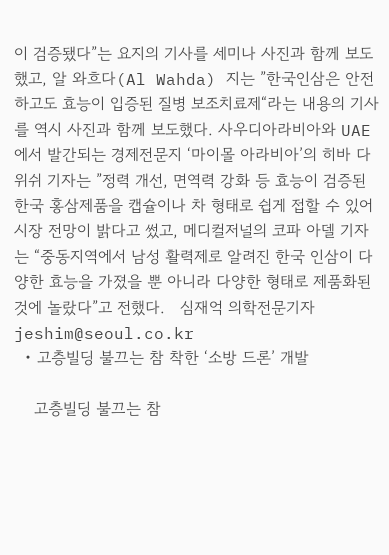이 검증됐다”는 요지의 기사를 세미나 사진과 함께 보도했고, 알 와흐다(Al Wahda) 지는 ”한국인삼은 안전하고도 효능이 입증된 질병 보조치료제“라는 내용의 기사를 역시 사진과 함께 보도했다. 사우디아라비아와 UAE에서 발간되는 경제전문지 ‘마이몰 아라비아’의 히바 다위쉬 기자는 ”정력 개선, 면역력 강화 등 효능이 검증된 한국 홍삼제품을 캡슐이나 차 형태로 쉽게 접할 수 있어 시장 전망이 밝다고 썼고, 메디컬저널의 코파 아델 기자는 “중동지역에서 남성 활력제로 알려진 한국 인삼이 다양한 효능을 가졌을 뿐 아니라 다양한 형태로 제품화된 것에 놀랐다”고 전했다.   심재억 의학전문기자 jeshim@seoul.co.kr
  • 고층빌딩 불끄는 참 착한 ‘소방 드론’ 개발

    고층빌딩 불끄는 참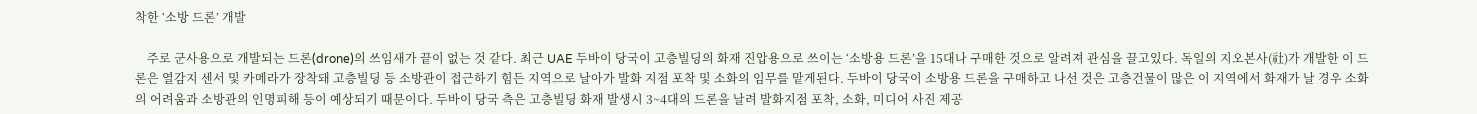착한 ‘소방 드론’ 개발

    주로 군사용으로 개발되는 드론(drone)의 쓰임새가 끝이 없는 것 같다. 최근 UAE 두바이 당국이 고층빌딩의 화재 진압용으로 쓰이는 ‘소방용 드론’을 15대나 구매한 것으로 알려져 관심을 끌고있다. 독일의 지오본사(社)가 개발한 이 드론은 열감지 센서 및 카메라가 장착돼 고층빌딩 등 소방관이 접근하기 힘든 지역으로 날아가 발화 지점 포착 및 소화의 임무를 맡게된다. 두바이 당국이 소방용 드론을 구매하고 나선 것은 고층건물이 많은 이 지역에서 화재가 날 경우 소화의 어려움과 소방관의 인명피해 등이 예상되기 때문이다. 두바이 당국 측은 고층빌딩 화재 발생시 3~4대의 드론을 날려 발화지점 포착, 소화, 미디어 사진 제공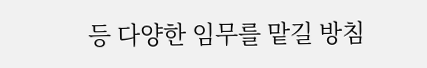등 다양한 임무를 맡길 방침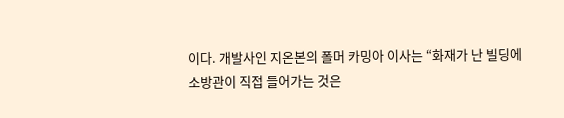이다. 개발사인 지온본의 폴머 카밍아 이사는 “화재가 난 빌딩에 소방관이 직접 들어가는 것은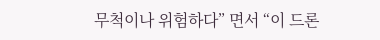무척이나 위험하다” 면서 “이 드론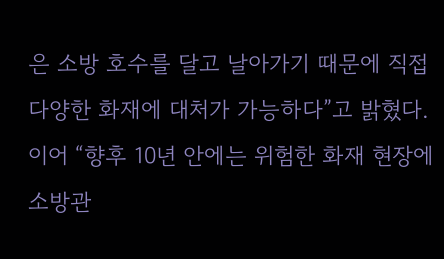은 소방 호수를 달고 날아가기 때문에 직접 다양한 화재에 대처가 가능하다”고 밝혔다. 이어 “향후 10년 안에는 위험한 화재 현장에 소방관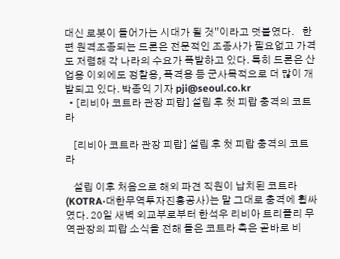대신 로봇이 들어가는 시대가 될 것”이라고 덧붙였다.    한편 원격조종되는 드론은 전문적인 조종사가 필요없고 가격도 저렴해 각 나라의 수요가 폭발하고 있다. 특히 드론은 산업용 이외에도 정찰용, 폭격용 등 군사목적으로 더 많이 개발되고 있다. 박종익 기자 pji@seoul.co.kr
  • [리비아 코트라 관장 피랍] 설립 후 첫 피랍 충격의 코트라

    [리비아 코트라 관장 피랍] 설립 후 첫 피랍 충격의 코트라

    설립 이후 처음으로 해외 파견 직원이 납치된 코트라(KOTRA·대한무역투자진흥공사)는 말 그대로 충격에 휩싸였다. 20일 새벽 외교부로부터 한석우 리비아 트리폴리 무역관장의 피랍 소식을 전해 들은 코트라 측은 곧바로 비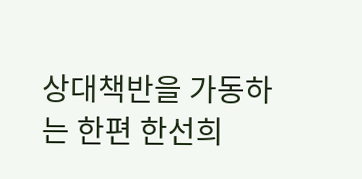상대책반을 가동하는 한편 한선희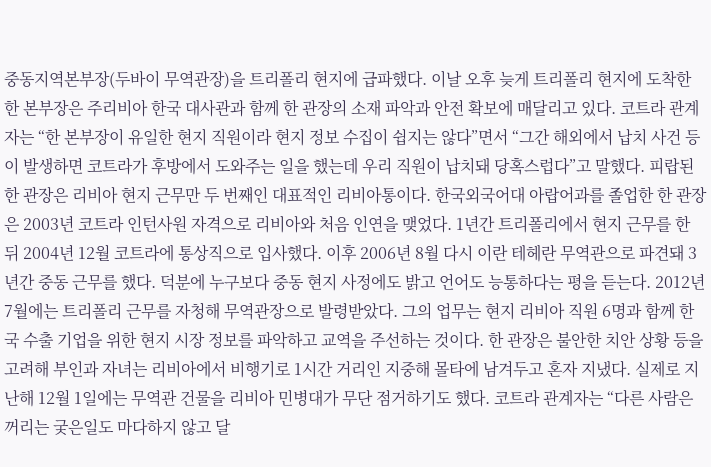중동지역본부장(두바이 무역관장)을 트리폴리 현지에 급파했다. 이날 오후 늦게 트리폴리 현지에 도착한 한 본부장은 주리비아 한국 대사관과 함께 한 관장의 소재 파악과 안전 확보에 매달리고 있다. 코트라 관계자는 “한 본부장이 유일한 현지 직원이라 현지 정보 수집이 쉽지는 않다”면서 “그간 해외에서 납치 사건 등이 발생하면 코트라가 후방에서 도와주는 일을 했는데 우리 직원이 납치돼 당혹스럽다”고 말했다. 피랍된 한 관장은 리비아 현지 근무만 두 번째인 대표적인 리비아통이다. 한국외국어대 아랍어과를 졸업한 한 관장은 2003년 코트라 인턴사원 자격으로 리비아와 처음 인연을 맺었다. 1년간 트리폴리에서 현지 근무를 한 뒤 2004년 12월 코트라에 통상직으로 입사했다. 이후 2006년 8월 다시 이란 테헤란 무역관으로 파견돼 3년간 중동 근무를 했다. 덕분에 누구보다 중동 현지 사정에도 밝고 언어도 능통하다는 평을 듣는다. 2012년 7월에는 트리폴리 근무를 자청해 무역관장으로 발령받았다. 그의 업무는 현지 리비아 직원 6명과 함께 한국 수출 기업을 위한 현지 시장 정보를 파악하고 교역을 주선하는 것이다. 한 관장은 불안한 치안 상황 등을 고려해 부인과 자녀는 리비아에서 비행기로 1시간 거리인 지중해 몰타에 남겨두고 혼자 지냈다. 실제로 지난해 12월 1일에는 무역관 건물을 리비아 민병대가 무단 점거하기도 했다. 코트라 관계자는 “다른 사람은 꺼리는 궂은일도 마다하지 않고 달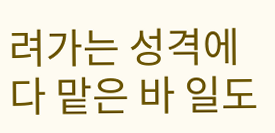려가는 성격에다 맡은 바 일도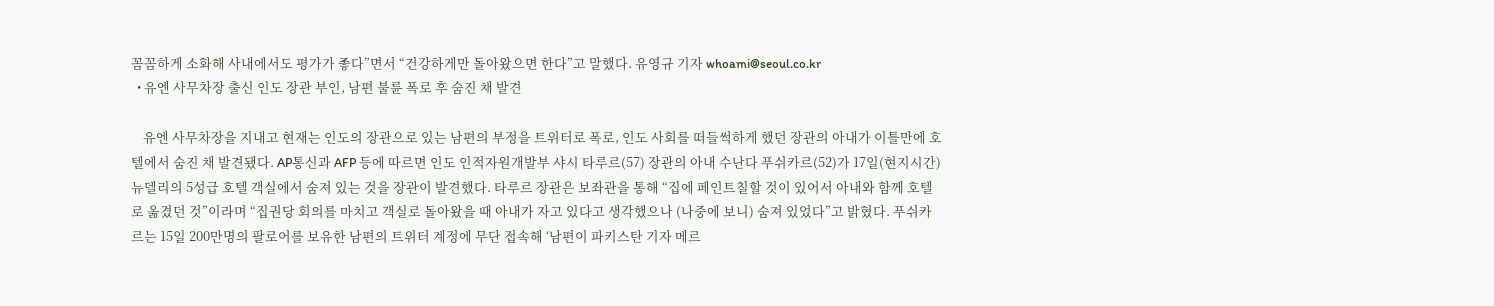꼼꼼하게 소화해 사내에서도 평가가 좋다”면서 “건강하게만 돌아왔으면 한다”고 말했다. 유영규 기자 whoami@seoul.co.kr
  • 유엔 사무차장 출신 인도 장관 부인, 남편 불륜 폭로 후 숨진 채 발견

    유엔 사무차장을 지내고 현재는 인도의 장관으로 있는 남편의 부정을 트위터로 폭로, 인도 사회를 떠들썩하게 했던 장관의 아내가 이틀만에 호텔에서 숨진 채 발견됐다. AP통신과 AFP 등에 따르면 인도 인적자원개발부 샤시 타루르(57) 장관의 아내 수난다 푸쉬카르(52)가 17일(현지시간) 뉴델리의 5성급 호텔 객실에서 숨져 있는 것을 장관이 발견했다. 타루르 장관은 보좌관을 통해 “집에 페인트칠할 것이 있어서 아내와 함께 호텔로 옮겼던 것”이라며 “집권당 회의를 마치고 객실로 돌아왔을 때 아내가 자고 있다고 생각했으나 (나중에 보니) 숨져 있었다”고 밝혔다. 푸쉬카르는 15일 200만명의 팔로어를 보유한 남편의 트위터 계정에 무단 접속해 ‘남편이 파키스탄 기자 메르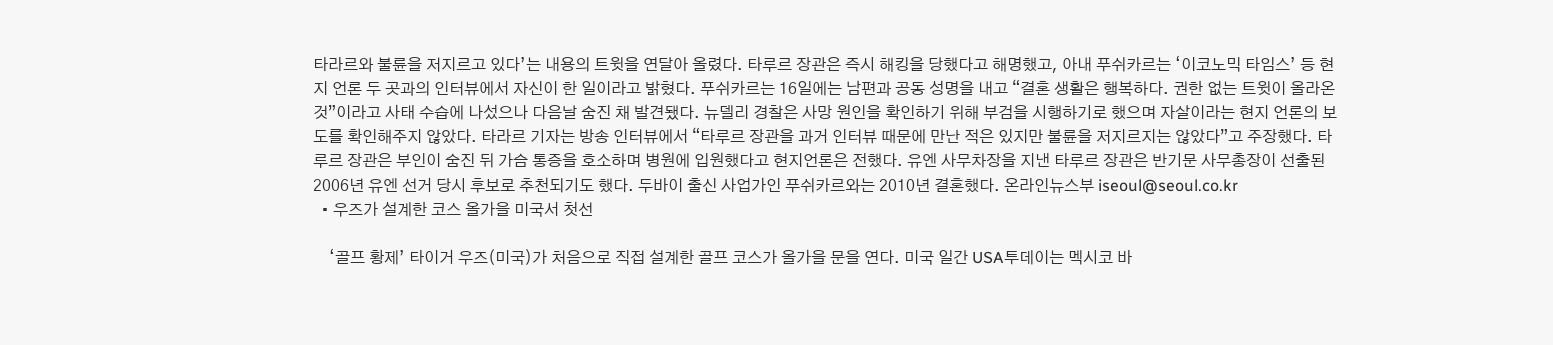타라르와 불륜을 저지르고 있다’는 내용의 트윗을 연달아 올렸다. 타루르 장관은 즉시 해킹을 당했다고 해명했고, 아내 푸쉬카르는 ‘이코노믹 타임스’ 등 현지 언론 두 곳과의 인터뷰에서 자신이 한 일이라고 밝혔다. 푸쉬카르는 16일에는 남편과 공동 성명을 내고 “결혼 생활은 행복하다. 권한 없는 트윗이 올라온 것”이라고 사태 수습에 나섰으나 다음날 숨진 채 발견됐다. 뉴델리 경찰은 사망 원인을 확인하기 위해 부검을 시행하기로 했으며 자살이라는 현지 언론의 보도를 확인해주지 않았다. 타라르 기자는 방송 인터뷰에서 “타루르 장관을 과거 인터뷰 때문에 만난 적은 있지만 불륜을 저지르지는 않았다”고 주장했다. 타루르 장관은 부인이 숨진 뒤 가슴 통증을 호소하며 병원에 입원했다고 현지언론은 전했다. 유엔 사무차장을 지낸 타루르 장관은 반기문 사무총장이 선출된 2006년 유엔 선거 당시 후보로 추천되기도 했다. 두바이 출신 사업가인 푸쉬카르와는 2010년 결혼했다. 온라인뉴스부 iseoul@seoul.co.kr
  • 우즈가 설계한 코스 올가을 미국서 첫선

    ‘골프 황제’ 타이거 우즈(미국)가 처음으로 직접 설계한 골프 코스가 올가을 문을 연다. 미국 일간 USA투데이는 멕시코 바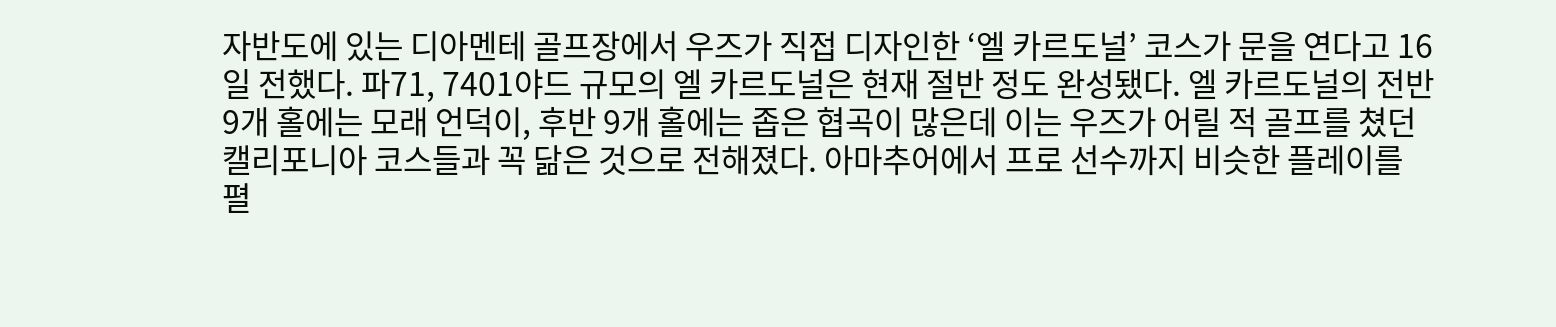자반도에 있는 디아멘테 골프장에서 우즈가 직접 디자인한 ‘엘 카르도널’ 코스가 문을 연다고 16일 전했다. 파71, 7401야드 규모의 엘 카르도널은 현재 절반 정도 완성됐다. 엘 카르도널의 전반 9개 홀에는 모래 언덕이, 후반 9개 홀에는 좁은 협곡이 많은데 이는 우즈가 어릴 적 골프를 쳤던 캘리포니아 코스들과 꼭 닮은 것으로 전해졌다. 아마추어에서 프로 선수까지 비슷한 플레이를 펼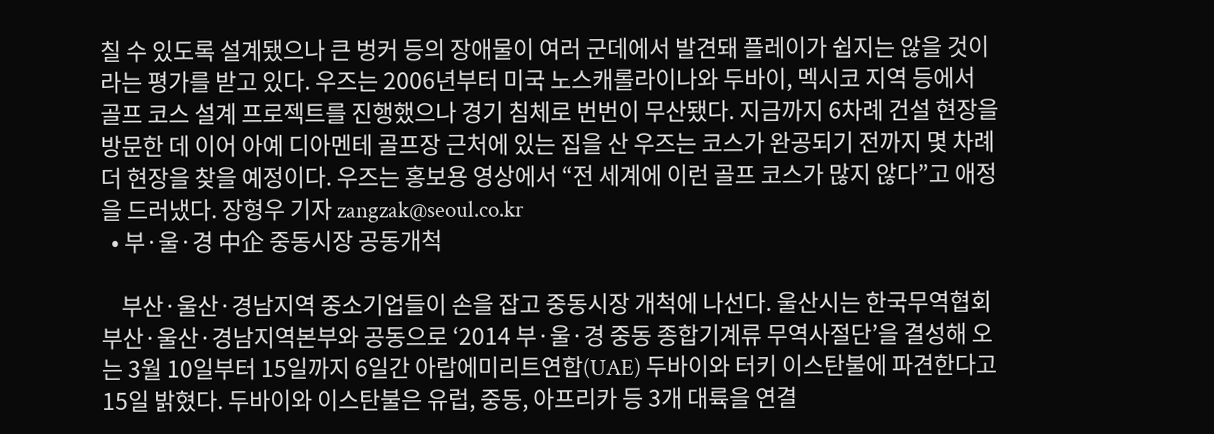칠 수 있도록 설계됐으나 큰 벙커 등의 장애물이 여러 군데에서 발견돼 플레이가 쉽지는 않을 것이라는 평가를 받고 있다. 우즈는 2006년부터 미국 노스캐롤라이나와 두바이, 멕시코 지역 등에서 골프 코스 설계 프로젝트를 진행했으나 경기 침체로 번번이 무산됐다. 지금까지 6차례 건설 현장을 방문한 데 이어 아예 디아멘테 골프장 근처에 있는 집을 산 우즈는 코스가 완공되기 전까지 몇 차례 더 현장을 찾을 예정이다. 우즈는 홍보용 영상에서 “전 세계에 이런 골프 코스가 많지 않다”고 애정을 드러냈다. 장형우 기자 zangzak@seoul.co.kr
  • 부·울·경 中企 중동시장 공동개척

    부산·울산·경남지역 중소기업들이 손을 잡고 중동시장 개척에 나선다. 울산시는 한국무역협회 부산·울산·경남지역본부와 공동으로 ‘2014 부·울·경 중동 종합기계류 무역사절단’을 결성해 오는 3월 10일부터 15일까지 6일간 아랍에미리트연합(UAE) 두바이와 터키 이스탄불에 파견한다고 15일 밝혔다. 두바이와 이스탄불은 유럽, 중동, 아프리카 등 3개 대륙을 연결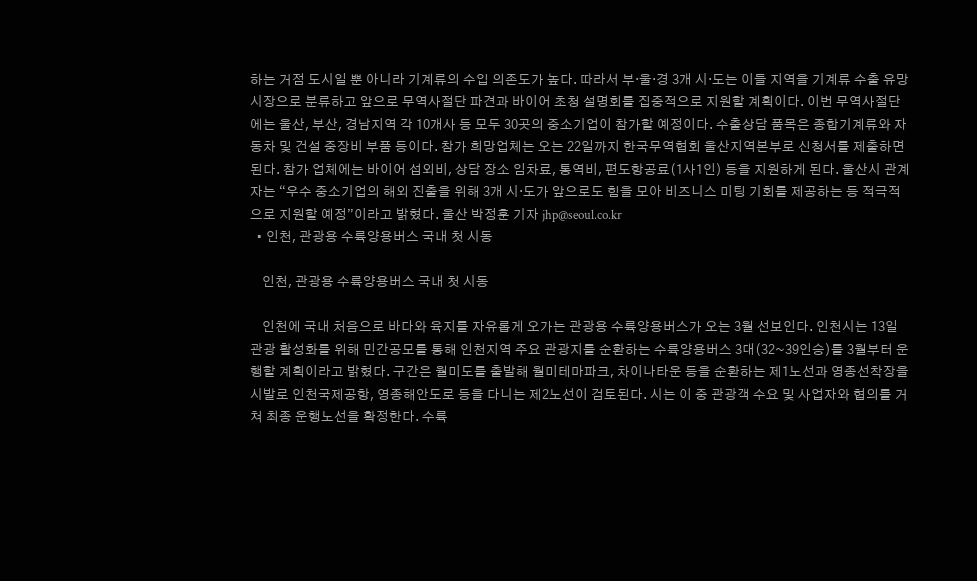하는 거점 도시일 뿐 아니라 기계류의 수입 의존도가 높다. 따라서 부·울·경 3개 시·도는 이들 지역을 기계류 수출 유망시장으로 분류하고 앞으로 무역사절단 파견과 바이어 초청 설명회를 집중적으로 지원할 계획이다. 이번 무역사절단에는 울산, 부산, 경남지역 각 10개사 등 모두 30곳의 중소기업이 참가할 예정이다. 수출상담 품목은 종합기계류와 자동차 및 건설 중장비 부품 등이다. 참가 희망업체는 오는 22일까지 한국무역협회 울산지역본부로 신청서를 제출하면 된다. 참가 업체에는 바이어 섭외비, 상담 장소 임차료, 통역비, 편도항공료(1사1인) 등을 지원하게 된다. 울산시 관계자는 “우수 중소기업의 해외 진출을 위해 3개 시·도가 앞으로도 힘을 모아 비즈니스 미팅 기회를 제공하는 등 적극적으로 지원할 예정”이라고 밝혔다. 울산 박정훈 기자 jhp@seoul.co.kr
  • 인천, 관광용 수륙양용버스 국내 첫 시동

    인천, 관광용 수륙양용버스 국내 첫 시동

    인천에 국내 처음으로 바다와 육지를 자유롭게 오가는 관광용 수륙양용버스가 오는 3월 선보인다. 인천시는 13일 관광 활성화를 위해 민간공모를 통해 인천지역 주요 관광지를 순환하는 수륙양용버스 3대(32~39인승)를 3월부터 운행할 계획이라고 밝혔다. 구간은 월미도를 출발해 월미테마파크, 차이나타운 등을 순환하는 제1노선과 영종선착장을 시발로 인천국제공항, 영종해안도로 등을 다니는 제2노선이 검토된다. 시는 이 중 관광객 수요 및 사업자와 협의를 거쳐 최종 운행노선을 확정한다. 수륙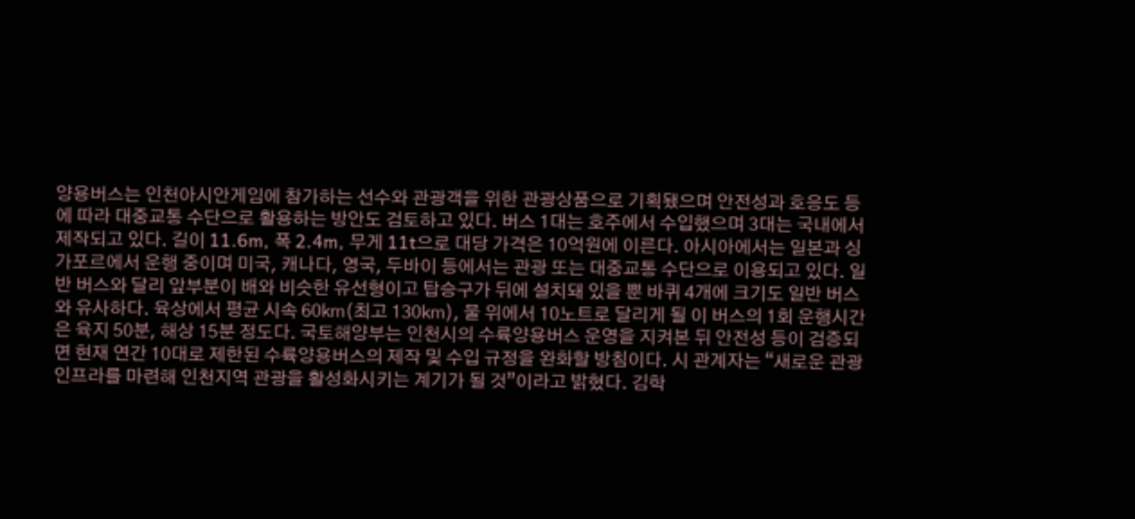양용버스는 인천아시안게임에 참가하는 선수와 관광객을 위한 관광상품으로 기획됐으며 안전성과 호응도 등에 따라 대중교통 수단으로 활용하는 방안도 검토하고 있다. 버스 1대는 호주에서 수입했으며 3대는 국내에서 제작되고 있다. 길이 11.6m, 폭 2.4m, 무게 11t으로 대당 가격은 10억원에 이른다. 아시아에서는 일본과 싱가포르에서 운행 중이며 미국, 캐나다, 영국, 두바이 등에서는 관광 또는 대중교통 수단으로 이용되고 있다. 일반 버스와 달리 앞부분이 배와 비슷한 유선형이고 탑승구가 뒤에 설치돼 있을 뿐 바퀴 4개에 크기도 일반 버스와 유사하다. 육상에서 평균 시속 60㎞(최고 130㎞), 물 위에서 10노트로 달리게 될 이 버스의 1회 운행시간은 육지 50분, 해상 15분 정도다. 국토해양부는 인천시의 수륙양용버스 운영을 지켜본 뒤 안전성 등이 검증되면 현재 연간 10대로 제한된 수륙양용버스의 제작 및 수입 규정을 완화할 방침이다. 시 관계자는 “새로운 관광 인프라를 마련해 인천지역 관광을 활성화시키는 계기가 될 것”이라고 밝혔다. 김학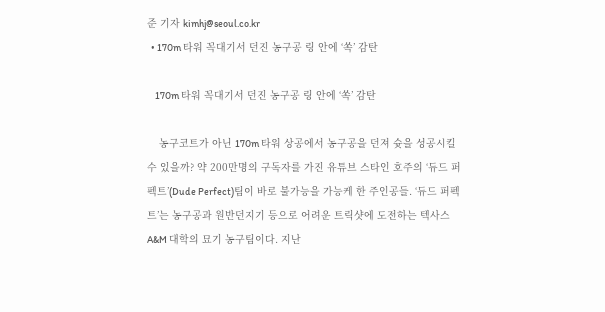준 기자 kimhj@seoul.co.kr
  • 170m 타워 꼭대기서 던진 농구공 링 안에 ‘쏙’ 감탄

    170m 타워 꼭대기서 던진 농구공 링 안에 ‘쏙’ 감탄

    농구코트가 아닌 170m 타워 상공에서 농구공을 던져 슛을 성공시킬 수 있을까? 약 200만명의 구독자를 가진 유튜브 스타인 호주의 ‘듀드 퍼펙트’(Dude Perfect)팀이 바로 불가능을 가능케 한 주인공들. ‘듀드 퍼펙트’는 농구공과 원반던지기 등으로 어려운 트릭샷에 도전하는 텍사스 A&M 대학의 묘기 농구팀이다. 지난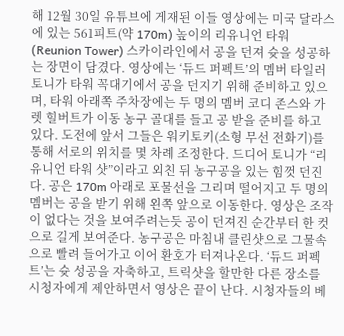해 12월 30일 유튜브에 게재된 이들 영상에는 미국 달라스에 있는 561피트(약 170m) 높이의 리유니언 타워(Reunion Tower) 스카이라인에서 공을 던져 슛을 성공하는 장면이 담겼다. 영상에는 ‘듀드 퍼펙트’의 멤버 타일러 토니가 타워 꼭대기에서 공을 던지기 위해 준비하고 있으며, 타워 아래쪽 주차장에는 두 명의 멤버 코디 존스와 가렛 힐버트가 이동 농구 골대를 들고 공 받을 준비를 하고 있다. 도전에 앞서 그들은 워키토키(소형 무선 전화기)를 통해 서로의 위치를 몇 차례 조정한다. 드디어 토니가 “리유니언 타워 샷”이라고 외친 뒤 농구공을 있는 힘껏 던진다. 공은 170m 아래로 포물선을 그리며 떨어지고 두 명의 멤버는 공을 받기 위해 왼쪽 앞으로 이동한다. 영상은 조작이 없다는 것을 보여주려는듯 공이 던져진 순간부터 한 컷으로 길게 보여준다. 농구공은 마침내 클린샷으로 그물속으로 빨려 들어가고 이어 환호가 터져나온다. ‘듀드 퍼펙트’는 슛 성공을 자축하고, 트릭샷을 할만한 다른 장소를 시청자에게 제안하면서 영상은 끝이 난다. 시청자들의 베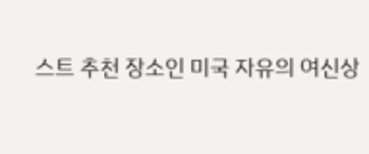스트 추천 장소인 미국 자유의 여신상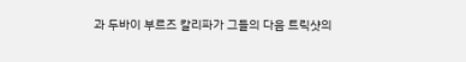과 두바이 부르즈 칼리파가 그들의 다음 트릭샷의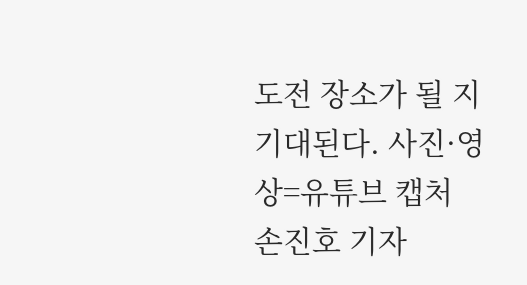도전 장소가 될 지 기대된다. 사진·영상=유튜브 캡처 손진호 기자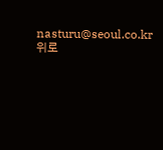nasturu@seoul.co.kr
위로